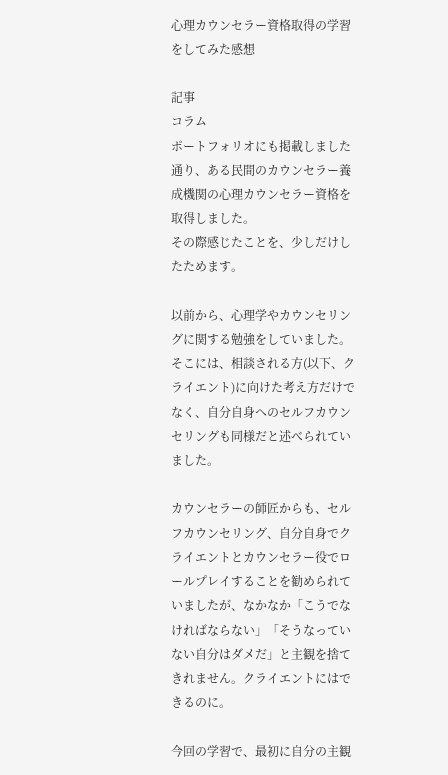心理カウンセラー資格取得の学習をしてみた感想

記事
コラム
ポートフォリオにも掲載しました通り、ある民間のカウンセラー養成機関の心理カウンセラー資格を取得しました。
その際感じたことを、少しだけしたためます。

以前から、心理学やカウンセリングに関する勉強をしていました。
そこには、相談される方(以下、クライエント)に向けた考え方だけでなく、自分自身へのセルフカウンセリングも同様だと述べられていました。

カウンセラーの師匠からも、セルフカウンセリング、自分自身でクライエントとカウンセラー役でロールプレイすることを勧められていましたが、なかなか「こうでなければならない」「そうなっていない自分はダメだ」と主観を捨てきれません。クライエントにはできるのに。

今回の学習で、最初に自分の主観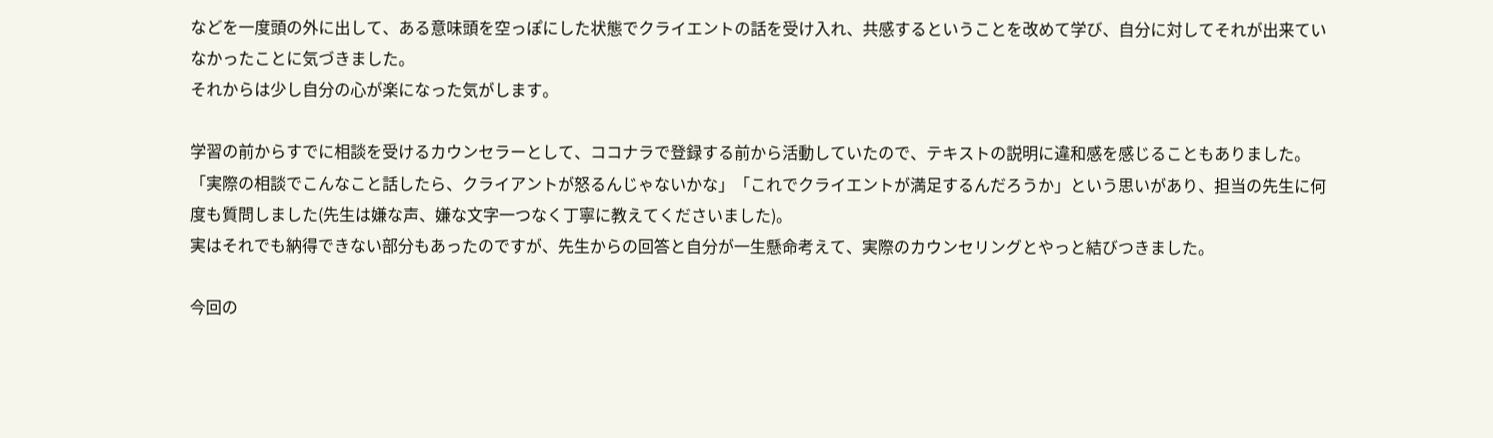などを一度頭の外に出して、ある意味頭を空っぽにした状態でクライエントの話を受け入れ、共感するということを改めて学び、自分に対してそれが出来ていなかったことに気づきました。
それからは少し自分の心が楽になった気がします。

学習の前からすでに相談を受けるカウンセラーとして、ココナラで登録する前から活動していたので、テキストの説明に違和感を感じることもありました。
「実際の相談でこんなこと話したら、クライアントが怒るんじゃないかな」「これでクライエントが満足するんだろうか」という思いがあり、担当の先生に何度も質問しました(先生は嫌な声、嫌な文字一つなく丁寧に教えてくださいました)。
実はそれでも納得できない部分もあったのですが、先生からの回答と自分が一生懸命考えて、実際のカウンセリングとやっと結びつきました。

今回の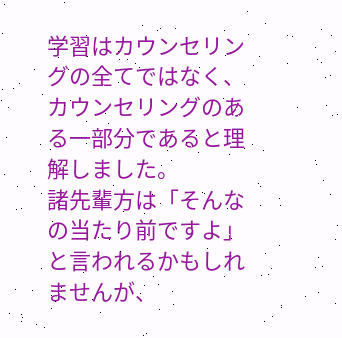学習はカウンセリングの全てではなく、カウンセリングのある一部分であると理解しました。
諸先輩方は「そんなの当たり前ですよ」と言われるかもしれませんが、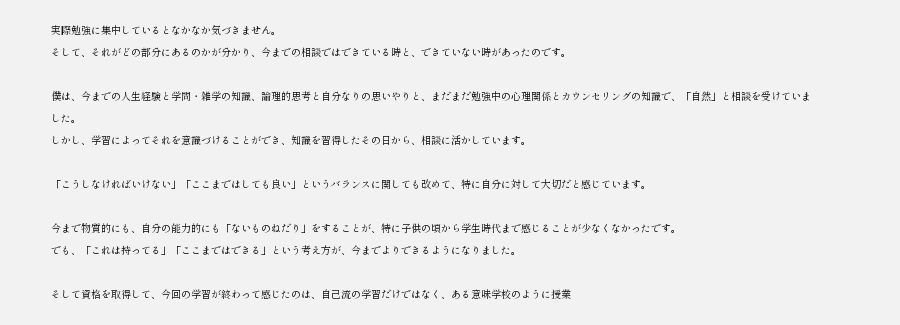実際勉強に集中しているとなかなか気づきません。
そして、それがどの部分にあるのかが分かり、今までの相談ではできている時と、できていない時があったのです。

僕は、今までの人生経験と学問・雑学の知識、論理的思考と自分なりの思いやりと、まだまだ勉強中の心理関係とカウンセリングの知識で、「自然」と相談を受けていました。
しかし、学習によってそれを意識づけることができ、知識を習得したその日から、相談に活かしています。

「こうしなければいけない」「ここまではしても良い」というバランスに関しても改めて、特に自分に対して大切だと感じています。

今まで物質的にも、自分の能力的にも「ないものねだり」をすることが、特に子供の頃から学生時代まで感じることが少なくなかったです。
でも、「これは持ってる」「ここまではできる」という考え方が、今までよりできるようになりました。

そして資格を取得して、今回の学習が終わって感じたのは、自己流の学習だけではなく、ある意味学校のように授業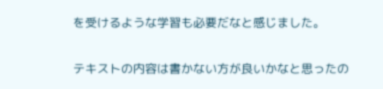を受けるような学習も必要だなと感じました。

テキストの内容は書かない方が良いかなと思ったの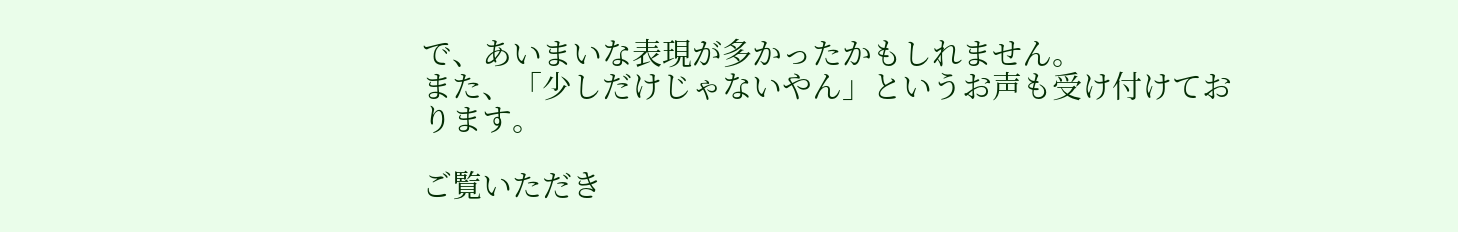で、あいまいな表現が多かったかもしれません。
また、「少しだけじゃないやん」というお声も受け付けております。

ご覧いただき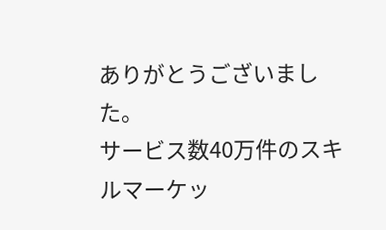ありがとうございました。
サービス数40万件のスキルマーケッ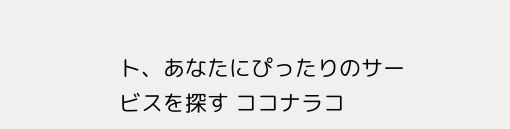ト、あなたにぴったりのサービスを探す ココナラコ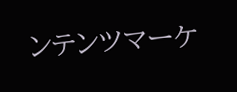ンテンツマーケ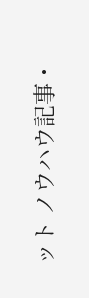ット ノウハウ記事・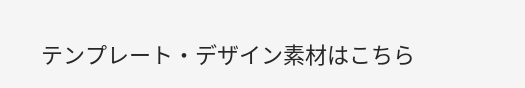テンプレート・デザイン素材はこちら